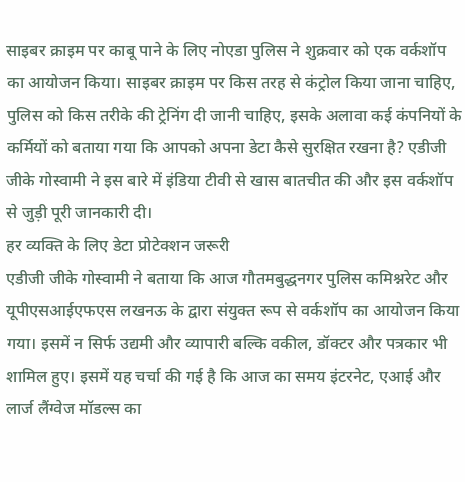साइबर क्राइम पर काबू पाने के लिए नोएडा पुलिस ने शुक्रवार को एक वर्कशॉप का आयोजन किया। साइबर क्राइम पर किस तरह से कंट्रोल किया जाना चाहिए, पुलिस को किस तरीके की ट्रेनिंग दी जानी चाहिए, इसके अलावा कई कंपनियों के कर्मियों को बताया गया कि आपको अपना डेटा कैसे सुरक्षित रखना है? एडीजी जीके गोस्वामी ने इस बारे में इंडिया टीवी से खास बातचीत की और इस वर्कशॉप से जुड़ी पूरी जानकारी दी।
हर व्यक्ति के लिए डेटा प्रोटेक्शन जरूरी
एडीजी जीके गोस्वामी ने बताया कि आज गौतमबुद्धनगर पुलिस कमिश्नरेट और यूपीएसआईएफएस लखनऊ के द्वारा संयुक्त रूप से वर्कशॉप का आयोजन किया गया। इसमें न सिर्फ उद्यमी और व्यापारी बल्कि वकील, डॉक्टर और पत्रकार भी शामिल हुए। इसमें यह चर्चा की गई है कि आज का समय इंटरनेट, एआई और लार्ज लैंग्वेज मॉडल्स का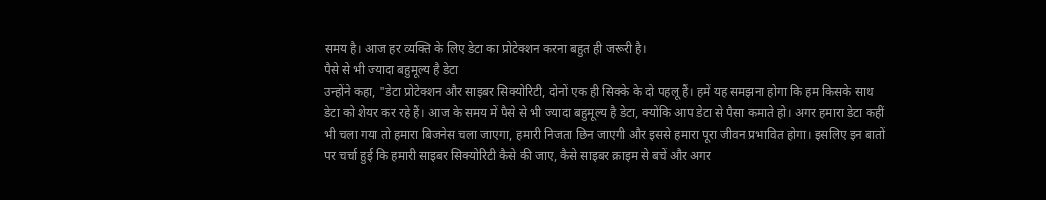समय है। आज हर व्यक्ति के लिए डेटा का प्रोटेक्शन करना बहुत ही जरूरी है।
पैसे से भी ज्यादा बहुमूल्य है डेटा
उन्होंने कहा, "डेटा प्रोटेक्शन और साइबर सिक्योरिटी, दोनों एक ही सिक्के के दो पहलू हैं। हमें यह समझना होगा कि हम किसके साथ डेटा को शेयर कर रहे हैं। आज के समय में पैसे से भी ज्यादा बहुमूल्य है डेटा, क्योंकि आप डेटा से पैसा कमाते हो। अगर हमारा डेटा कहीं भी चला गया तो हमारा बिजनेस चला जाएगा, हमारी निजता छिन जाएगी और इससे हमारा पूरा जीवन प्रभावित होगा। इसलिए इन बातों पर चर्चा हुई कि हमारी साइबर सिक्योरिटी कैसे की जाए, कैसे साइबर क्राइम से बचें और अगर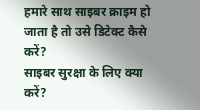हमारे साथ साइबर क्राइम हो जाता है तो उसे डिटेक्ट कैसे करें?
साइबर सुरक्षा के लिए क्या करें?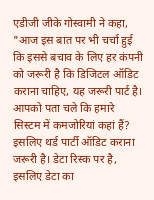एडीजी जीके गोस्वामी ने कहा, "आज इस बात पर भी चर्चा हुई कि इससे बचाव के लिए हर कंपनी को जरूरी है कि डिजिटल ऑडिट कराना चाहिए, यह जरूरी पार्ट है। आपको पता चले कि हमारे सिस्टम में कमजोरियां कहां हैं? इसलिए थर्ड पार्टी ऑडिट कराना जरूरी है। डेटा रिस्क पर है, इसलिए डेटा का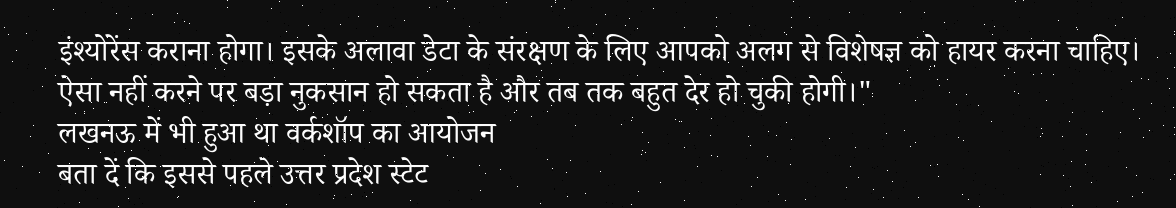इंश्योरेंस कराना होगा। इसके अलावा डेटा के संरक्षण के लिए आपको अलग से विशेषज्ञ को हायर करना चाहिए। ऐसा नहीं करने पर बड़ा नुकसान हो सकता है और तब तक बहुत देर हो चुकी होगी।"
लखनऊ में भी हुआ था वर्कशॉप का आयोजन
बता दें कि इससे पहले उत्तर प्रदेश स्टेट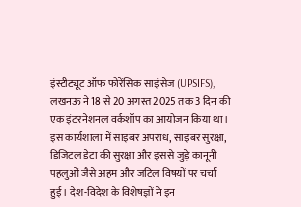इंस्टीट्यूट ऑफ फोरेंसिक साइंसेज (UPSIFS), लखनऊ ने 18 से 20 अगस्त 2025 तक 3 दिन की एक इंटरनेशनल वर्कशॉप का आयोजन किया था। इस कार्यशाला में साइबर अपराध, साइबर सुरक्षा, डिजिटल डेटा की सुरक्षा और इससे जुड़े कानूनी पहलुओं जैसे अहम और जटिल विषयों पर चर्चा हुई। देश-विदेश के विशेषज्ञों ने इन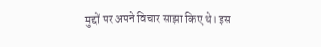मुद्दों पर अपने विचार साझा किए थे। इस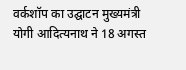वर्कशॉप का उद्घाटन मुख्यमंत्री योगी आदित्यनाथ ने 18 अगस्त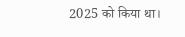2025 को किया था।